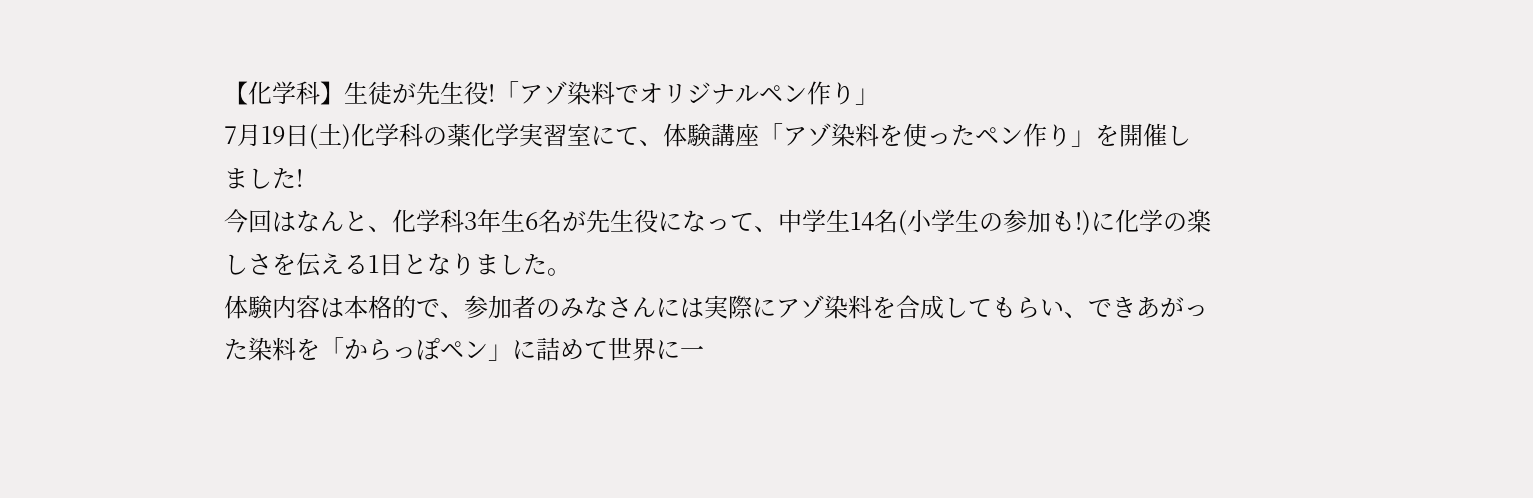【化学科】生徒が先生役!「アゾ染料でオリジナルペン作り」
7月19日(土)化学科の薬化学実習室にて、体験講座「アゾ染料を使ったペン作り」を開催しました!
今回はなんと、化学科3年生6名が先生役になって、中学生14名(小学生の参加も!)に化学の楽しさを伝える1日となりました。
体験内容は本格的で、参加者のみなさんには実際にアゾ染料を合成してもらい、できあがった染料を「からっぽペン」に詰めて世界に一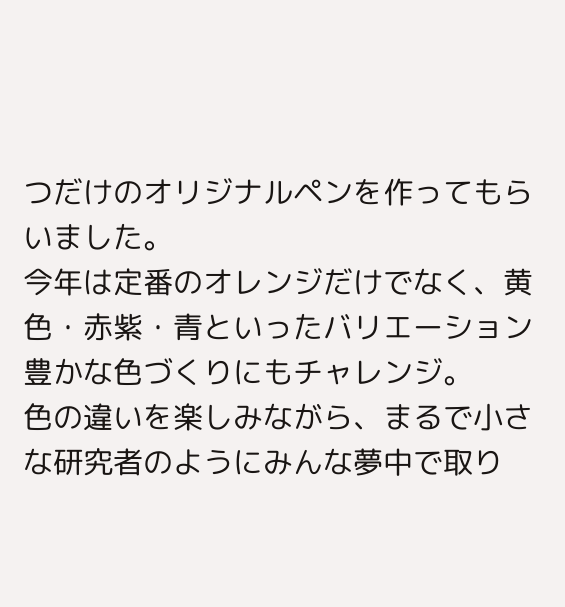つだけのオリジナルペンを作ってもらいました。
今年は定番のオレンジだけでなく、黄色・赤紫・青といったバリエーション豊かな色づくりにもチャレンジ。
色の違いを楽しみながら、まるで小さな研究者のようにみんな夢中で取り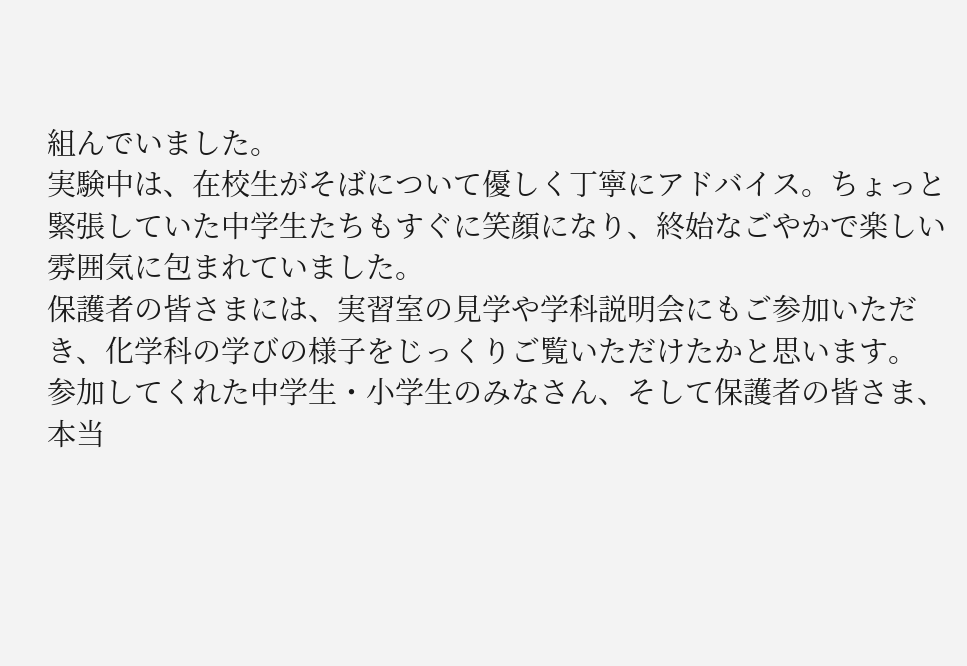組んでいました。
実験中は、在校生がそばについて優しく丁寧にアドバイス。ちょっと緊張していた中学生たちもすぐに笑顔になり、終始なごやかで楽しい雰囲気に包まれていました。
保護者の皆さまには、実習室の見学や学科説明会にもご参加いただき、化学科の学びの様子をじっくりご覧いただけたかと思います。
参加してくれた中学生・小学生のみなさん、そして保護者の皆さま、本当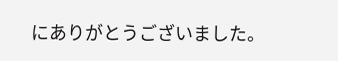にありがとうございました。